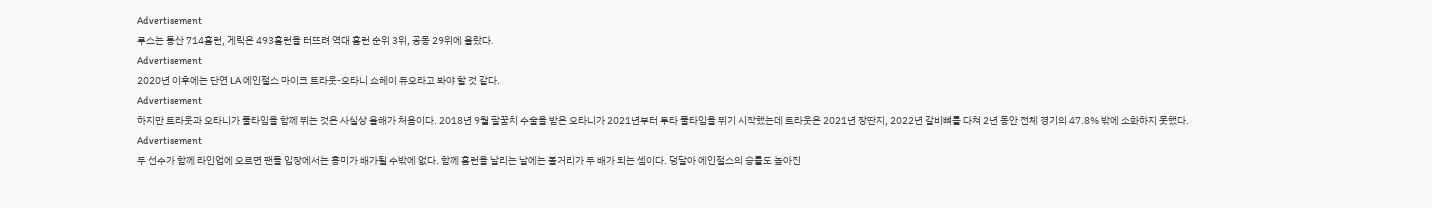Advertisement
루스는 통산 714홈런, 게릭은 493홈런을 터뜨려 역대 홈런 순위 3위, 공동 29위에 올랐다.
Advertisement
2020년 이후에는 단연 LA 에인절스 마이크 트라웃-오타니 쇼헤이 듀오라고 봐야 할 것 같다.
Advertisement
하지만 트라웃과 오타니가 풀타임을 함께 뛰는 것은 사실상 올해가 처음이다. 2018년 9월 팔꿈치 수술을 받은 오타니가 2021년부터 투타 풀타임을 뛰기 시작했는데 트라웃은 2021년 장딴지, 2022년 갈비뼈를 다쳐 2년 동안 전체 경기의 47.8% 밖에 소화하지 못했다.
Advertisement
두 선수가 함께 라인업에 오르면 팬들 입장에서는 흥미가 배가될 수밖에 없다. 함께 홈런을 날리는 날에는 볼거리가 두 배가 되는 셈이다. 덩달아 에인절스의 승률도 높아진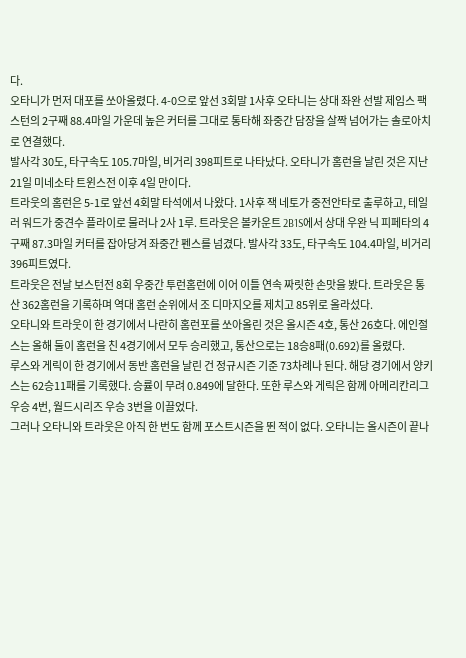다.
오타니가 먼저 대포를 쏘아올렸다. 4-0으로 앞선 3회말 1사후 오타니는 상대 좌완 선발 제임스 팩스턴의 2구째 88.4마일 가운데 높은 커터를 그대로 통타해 좌중간 담장을 살짝 넘어가는 솔로아치로 연결했다.
발사각 30도, 타구속도 105.7마일, 비거리 398피트로 나타났다. 오타니가 홈런을 날린 것은 지난 21일 미네소타 트윈스전 이후 4일 만이다.
트라웃의 홈런은 5-1로 앞선 4회말 타석에서 나왔다. 1사후 잭 네토가 중전안타로 출루하고, 테일러 워드가 중견수 플라이로 물러나 2사 1루. 트라웃은 볼카운트 2B1S에서 상대 우완 닉 피페타의 4구째 87.3마일 커터를 잡아당겨 좌중간 펜스를 넘겼다. 발사각 33도, 타구속도 104.4마일, 비거리 396피트였다.
트라웃은 전날 보스턴전 8회 우중간 투런홈런에 이어 이틀 연속 짜릿한 손맛을 봤다. 트라웃은 통산 362홈런을 기록하며 역대 홈런 순위에서 조 디마지오를 제치고 85위로 올라섰다.
오타니와 트라웃이 한 경기에서 나란히 홈런포를 쏘아올린 것은 올시즌 4호, 통산 26호다. 에인절스는 올해 둘이 홈런을 친 4경기에서 모두 승리했고, 통산으로는 18승8패(0.692)를 올렸다.
루스와 게릭이 한 경기에서 동반 홈런을 날린 건 정규시즌 기준 73차례나 된다. 해당 경기에서 양키스는 62승11패를 기록했다. 승률이 무려 0.849에 달한다. 또한 루스와 게릭은 함께 아메리칸리그 우승 4번, 월드시리즈 우승 3번을 이끌었다.
그러나 오타니와 트라웃은 아직 한 번도 함께 포스트시즌을 뛴 적이 없다. 오타니는 올시즌이 끝나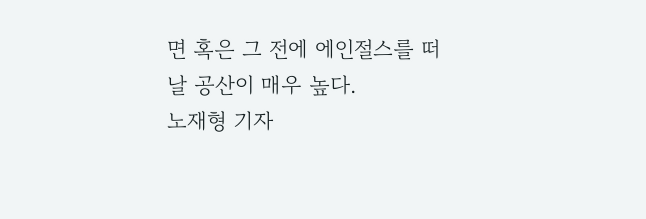면 혹은 그 전에 에인절스를 떠날 공산이 매우 높다.
노재형 기자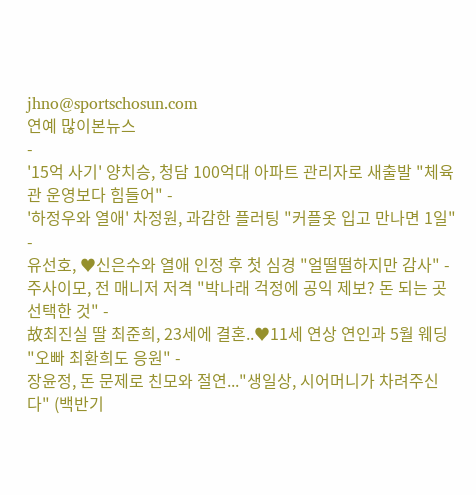jhno@sportschosun.com
연예 많이본뉴스
-
'15억 사기' 양치승, 청담 100억대 아파트 관리자로 새출발 "체육관 운영보다 힘들어" -
'하정우와 열애' 차정원, 과감한 플러팅 "커플옷 입고 만나면 1일" -
유선호, ♥신은수와 열애 인정 후 첫 심경 "얼떨떨하지만 감사" -
주사이모, 전 매니저 저격 "박나래 걱정에 공익 제보? 돈 되는 곳 선택한 것" -
故최진실 딸 최준희, 23세에 결혼..♥11세 연상 연인과 5월 웨딩 "오빠 최환희도 응원" -
장윤정, 돈 문제로 친모와 절연..."생일상, 시어머니가 차려주신다" (백반기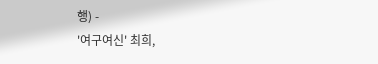행) -
'여구여신' 최희,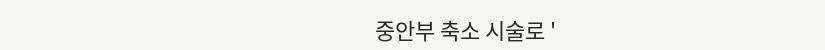중안부 축소 시술로 '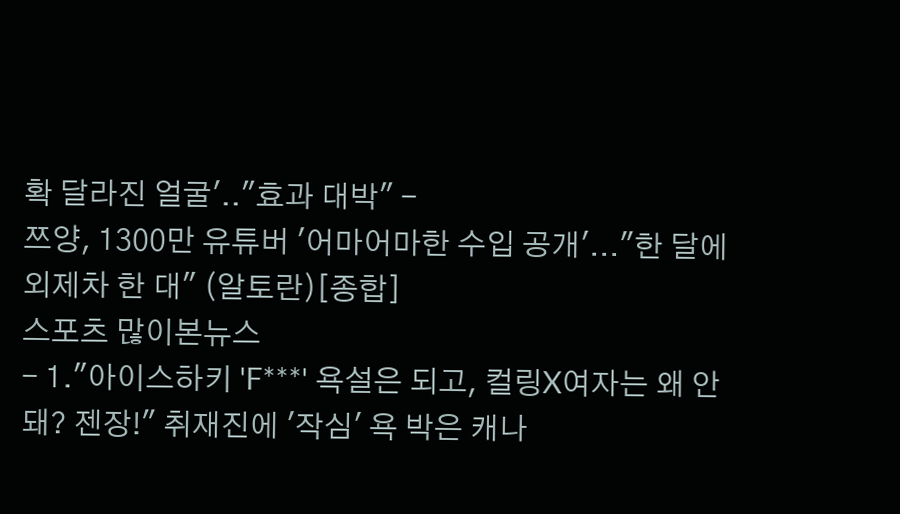확 달라진 얼굴'.."효과 대박" -
쯔양, 1300만 유튜버 '어마어마한 수입 공개'..."한 달에 외제차 한 대" (알토란)[종합]
스포츠 많이본뉴스
- 1."아이스하키 'F***' 욕설은 되고, 컬링X여자는 왜 안돼? 젠장!" 취재진에 '작심' 욕 박은 캐나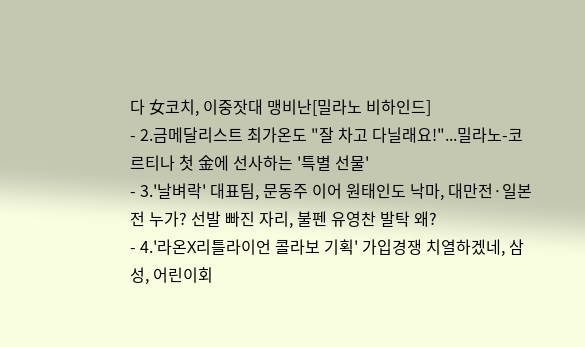다 女코치, 이중잣대 맹비난[밀라노 비하인드]
- 2.금메달리스트 최가온도 "잘 차고 다닐래요!"...밀라노-코르티나 첫 金에 선사하는 '특별 선물'
- 3.'날벼락' 대표팀, 문동주 이어 원태인도 낙마, 대만전·일본전 누가? 선발 빠진 자리, 불펜 유영찬 발탁 왜?
- 4.'라온X리틀라이언 콜라보 기획' 가입경쟁 치열하겠네, 삼성, 어린이회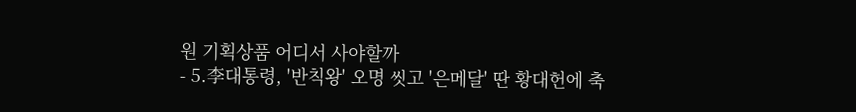원 기획상품 어디서 사야할까
- 5.李대통령, '반칙왕' 오명 씻고 '은메달' 딴 황대헌에 축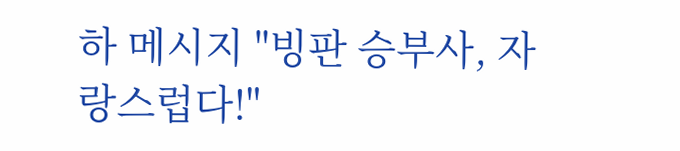하 메시지 "빙판 승부사, 자랑스럽다!"